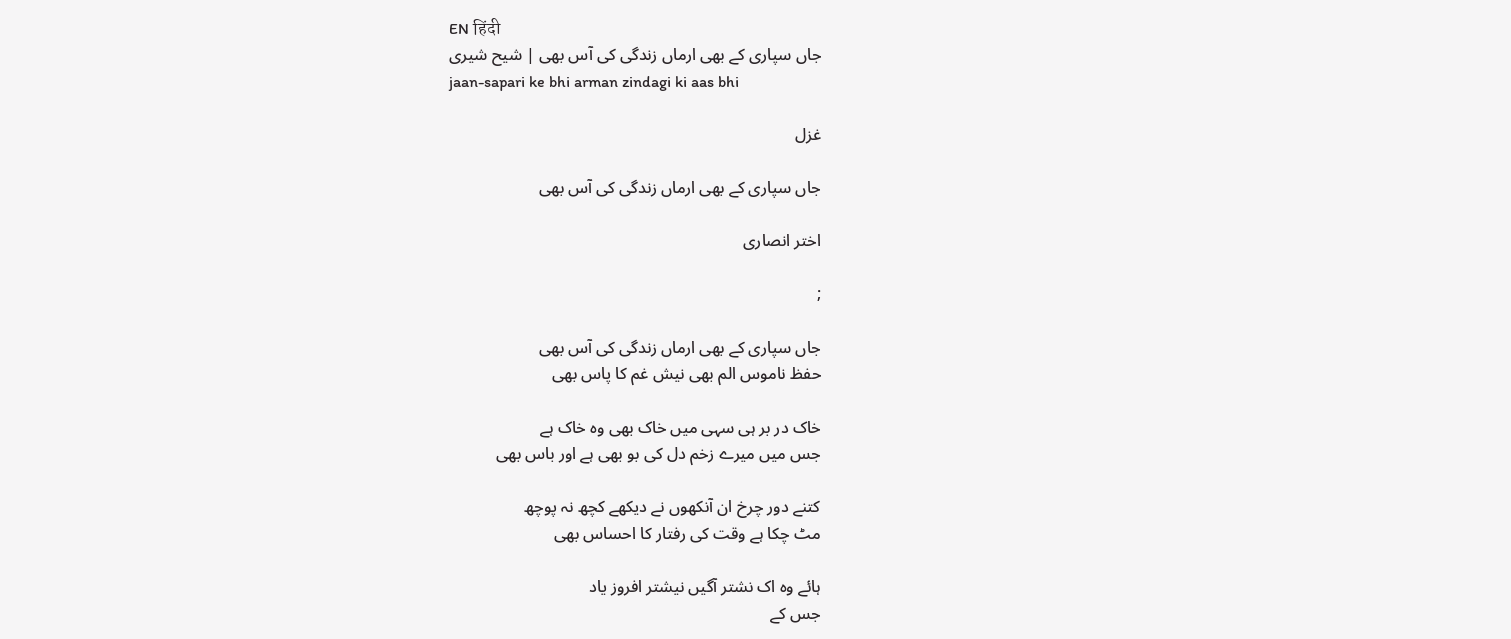EN हिंदी
جاں سپاری کے بھی ارماں زندگی کی آس بھی | شیح شیری
jaan-sapari ke bhi arman zindagi ki aas bhi

غزل

جاں سپاری کے بھی ارماں زندگی کی آس بھی

اختر انصاری

;

جاں سپاری کے بھی ارماں زندگی کی آس بھی
حفظ ناموس الم بھی نیش غم کا پاس بھی

خاک در بر ہی سہی میں خاک بھی وہ خاک ہے
جس میں میرے زخم دل کی بو بھی ہے اور باس بھی

کتنے دور چرخ ان آنکھوں نے دیکھے کچھ نہ پوچھ
مٹ چکا ہے وقت کی رفتار کا احساس بھی

ہائے وہ اک نشتر آگیں نیشتر افروز یاد
جس کے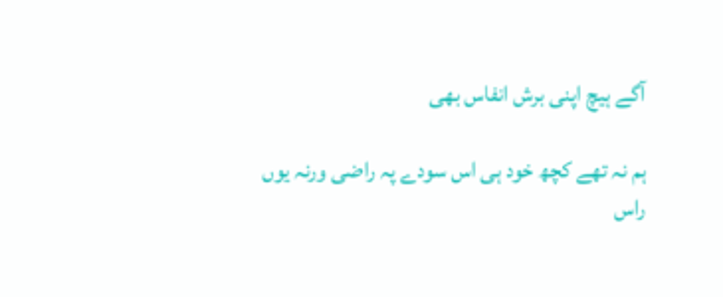آگے ہیچ اپنی برش انفاس بھی

ہم نہ تھے کچھ خود ہی اس سودے پہ راضی ورنہ یوں
راس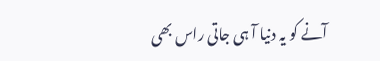آنے کو یہ دنیا آ ہی جاتی راس بھی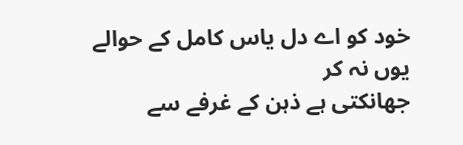خود کو اے دل یاس کامل کے حوالے یوں نہ کر
جھانکتی ہے ذہن کے غرفے سے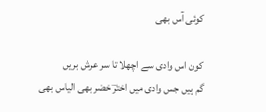کوئی آس بھی

کون اس وادی سے اچھلا تا سر عرش بریں
گم ہیں جس وادی میں اخترؔ خضر بھی الیاس بھی